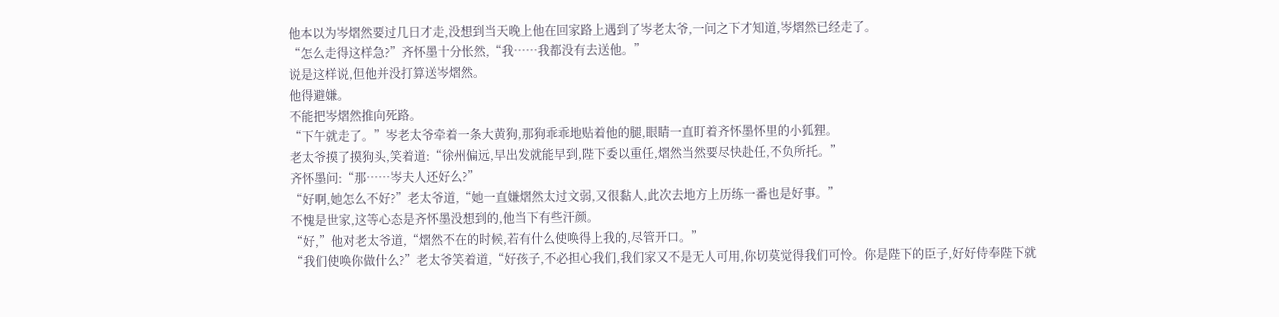他本以为岑熠然要过几日才走,没想到当天晚上他在回家路上遇到了岑老太爷,一问之下才知道,岑熠然已经走了。
“怎么走得这样急?”齐怀墨十分怅然,“我……我都没有去送他。”
说是这样说,但他并没打算送岑熠然。
他得避嫌。
不能把岑熠然推向死路。
“下午就走了。”岑老太爷牵着一条大黄狗,那狗乖乖地贴着他的腿,眼睛一直盯着齐怀墨怀里的小狐狸。
老太爷摸了摸狗头,笑着道:“徐州偏远,早出发就能早到,陛下委以重任,熠然当然要尽快赴任,不负所托。”
齐怀墨问:“那……岑夫人还好么?”
“好啊,她怎么不好?”老太爷道,“她一直嫌熠然太过文弱,又很黏人,此次去地方上历练一番也是好事。”
不愧是世家,这等心态是齐怀墨没想到的,他当下有些汗颜。
“好,”他对老太爷道,“熠然不在的时候,若有什么使唤得上我的,尽管开口。”
“我们使唤你做什么?”老太爷笑着道,“好孩子,不必担心我们,我们家又不是无人可用,你切莫觉得我们可怜。你是陛下的臣子,好好侍奉陛下就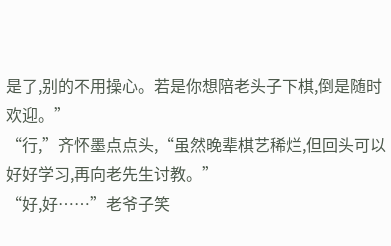是了,别的不用操心。若是你想陪老头子下棋,倒是随时欢迎。”
“行,”齐怀墨点点头,“虽然晚辈棋艺稀烂,但回头可以好好学习,再向老先生讨教。”
“好,好……”老爷子笑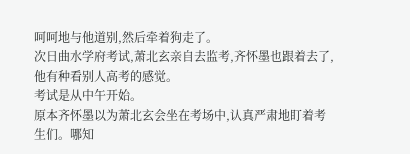呵呵地与他道别,然后牵着狗走了。
次日曲水学府考试,萧北玄亲自去监考,齐怀墨也跟着去了,他有种看别人高考的感觉。
考试是从中午开始。
原本齐怀墨以为萧北玄会坐在考场中,认真严肃地盯着考生们。哪知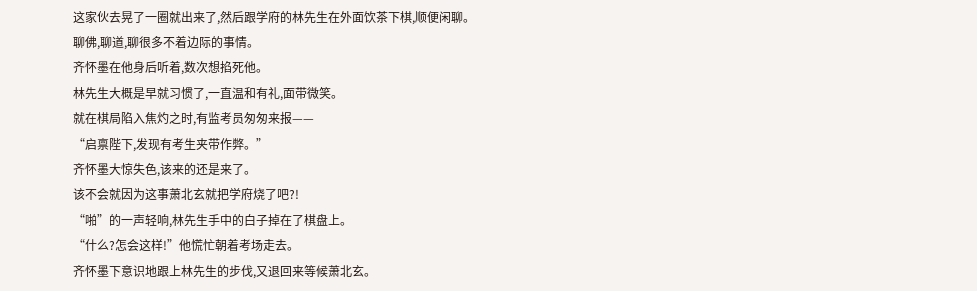这家伙去晃了一圈就出来了,然后跟学府的林先生在外面饮茶下棋,顺便闲聊。
聊佛,聊道,聊很多不着边际的事情。
齐怀墨在他身后听着,数次想掐死他。
林先生大概是早就习惯了,一直温和有礼,面带微笑。
就在棋局陷入焦灼之时,有监考员匆匆来报——
“启禀陛下,发现有考生夹带作弊。”
齐怀墨大惊失色,该来的还是来了。
该不会就因为这事萧北玄就把学府烧了吧?!
“啪”的一声轻响,林先生手中的白子掉在了棋盘上。
“什么?怎会这样!”他慌忙朝着考场走去。
齐怀墨下意识地跟上林先生的步伐,又退回来等候萧北玄。